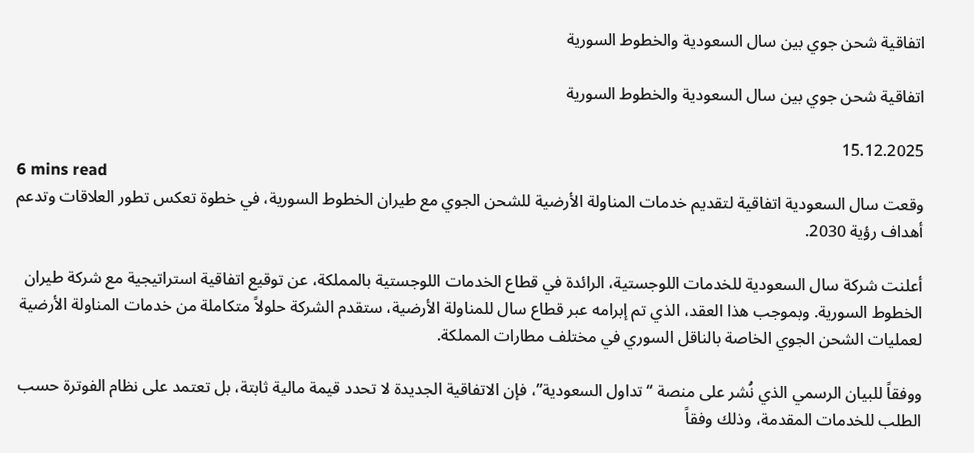اتفاقية شحن جوي بين سال السعودية والخطوط السورية

اتفاقية شحن جوي بين سال السعودية والخطوط السورية

15.12.2025
6 mins read
وقعت سال السعودية اتفاقية لتقديم خدمات المناولة الأرضية للشحن الجوي مع طيران الخطوط السورية، في خطوة تعكس تطور العلاقات وتدعم أهداف رؤية 2030.

أعلنت شركة سال السعودية للخدمات اللوجستية، الرائدة في قطاع الخدمات اللوجستية بالمملكة، عن توقيع اتفاقية استراتيجية مع شركة طيران الخطوط السورية. وبموجب هذا العقد، الذي تم إبرامه عبر قطاع سال للمناولة الأرضية، ستقدم الشركة حلولاً متكاملة من خدمات المناولة الأرضية لعمليات الشحن الجوي الخاصة بالناقل السوري في مختلف مطارات المملكة.

ووفقاً للبيان الرسمي الذي نُشر على منصة “تداول السعودية”، فإن الاتفاقية الجديدة لا تحدد قيمة مالية ثابتة، بل تعتمد على نظام الفوترة حسب الطلب للخدمات المقدمة، وذلك وفقاً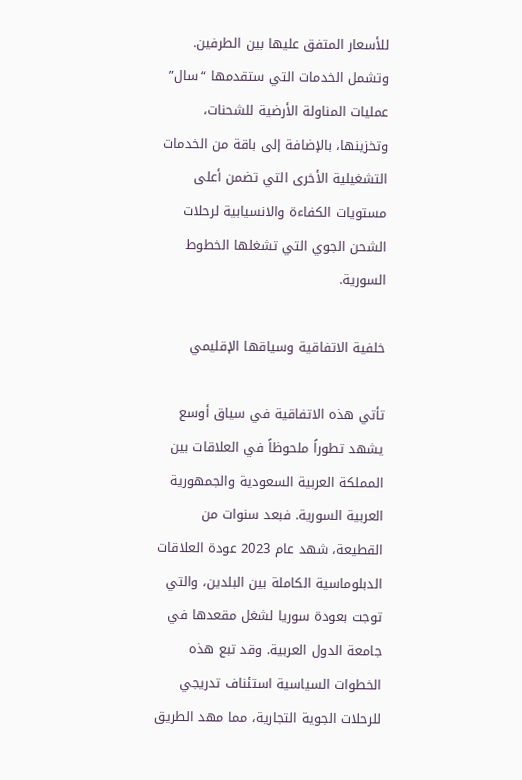للأسعار المتفق عليها بين الطرفين. وتشمل الخدمات التي ستقدمها “سال” عمليات المناولة الأرضية للشحنات، وتخزينها، بالإضافة إلى باقة من الخدمات التشغيلية الأخرى التي تضمن أعلى مستويات الكفاءة والانسيابية لرحلات الشحن الجوي التي تشغلها الخطوط السورية.

خلفية الاتفاقية وسياقها الإقليمي

تأتي هذه الاتفاقية في سياق أوسع يشهد تطوراً ملحوظاً في العلاقات بين المملكة العربية السعودية والجمهورية العربية السورية. فبعد سنوات من القطيعة، شهد عام 2023 عودة العلاقات الدبلوماسية الكاملة بين البلدين، والتي توجت بعودة سوريا لشغل مقعدها في جامعة الدول العربية. وقد تبع هذه الخطوات السياسية استئناف تدريجي للرحلات الجوية التجارية، مما مهد الطريق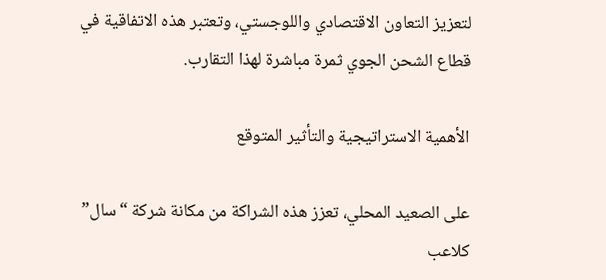لتعزيز التعاون الاقتصادي واللوجستي، وتعتبر هذه الاتفاقية في قطاع الشحن الجوي ثمرة مباشرة لهذا التقارب.

الأهمية الاستراتيجية والتأثير المتوقع

على الصعيد المحلي، تعزز هذه الشراكة من مكانة شركة “سال” كلاعب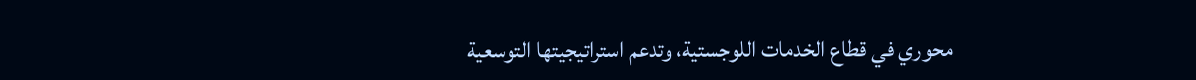محوري في قطاع الخدمات اللوجستية، وتدعم استراتيجيتها التوسعية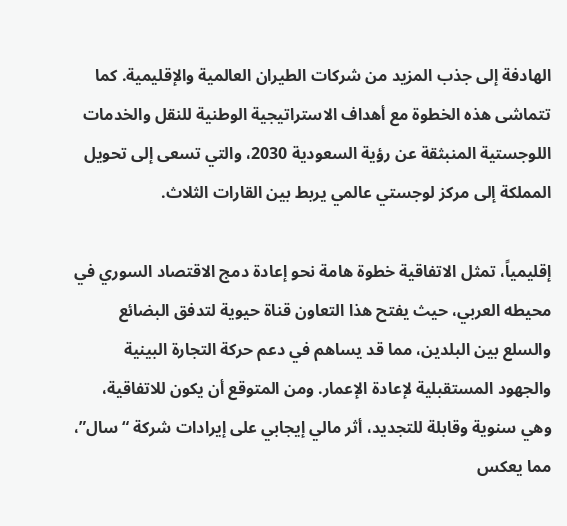الهادفة إلى جذب المزيد من شركات الطيران العالمية والإقليمية. كما تتماشى هذه الخطوة مع أهداف الاستراتيجية الوطنية للنقل والخدمات اللوجستية المنبثقة عن رؤية السعودية 2030، والتي تسعى إلى تحويل المملكة إلى مركز لوجستي عالمي يربط بين القارات الثلاث.

إقليمياً، تمثل الاتفاقية خطوة هامة نحو إعادة دمج الاقتصاد السوري في محيطه العربي، حيث يفتح هذا التعاون قناة حيوية لتدفق البضائع والسلع بين البلدين، مما قد يساهم في دعم حركة التجارة البينية والجهود المستقبلية لإعادة الإعمار. ومن المتوقع أن يكون للاتفاقية، وهي سنوية وقابلة للتجديد، أثر مالي إيجابي على إيرادات شركة “سال”، مما يعكس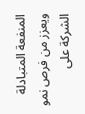المنفعة المتبادلة ويعزز من فرص نمو الشركة على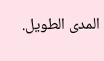المدى الطويل.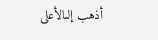أذهب إلىالأعلى